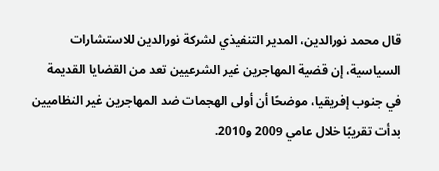قال محمد نورالدين، المدير التنفيذي لشركة نورالدين للاستشارات السياسية، إن قضية المهاجرين غير الشرعيين تعد من القضايا القديمة في جنوب إفريقيا، موضحًا أن أولى الهجمات ضد المهاجرين غير النظاميين بدأت تقريبًا خلال عامي 2009 و2010.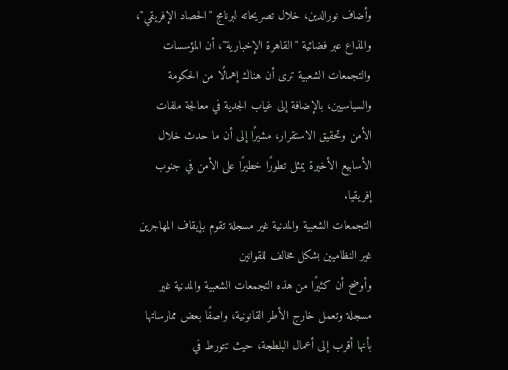وأضاف نورالدين، خلال تصريحاته لبرنامج "الحصاد الإفريقي"، والمذاع عبر فضائية "القاهرة الإخبارية"، أن المؤسسات والتجمعات الشعبية ترى أن هناك إهمالًا من الحكومة والسياسيين، بالإضافة إلى غياب الجدية في معالجة ملفات الأمن وتحقيق الاستقرار، مشيرًا إلى أن ما حدث خلال الأسابيع الأخيرة يمثل تطورًا خطيرًا على الأمن في جنوب إفريقيا.
التجمعات الشعبية والمدنية غير مسجلة تقوم بإيقاف المهاجرين غير النظاميين بشكل مخالف للقوانين
وأوضح أن كثيرًا من هذه التجمعات الشعبية والمدنية غير مسجلة وتعمل خارج الأطر القانونية، واصفًا بعض ممارساتها بأنها أقرب إلى أعمال البلطجة، حيث تتورط في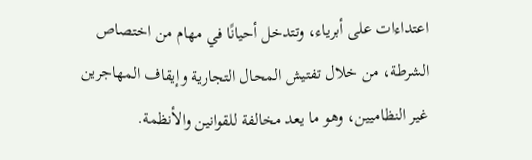اعتداءات على أبرياء، وتتدخل أحيانًا في مهام من اختصاص الشرطة، من خلال تفتيش المحال التجارية وإيقاف المهاجرين غير النظاميين، وهو ما يعد مخالفة للقوانين والأنظمة.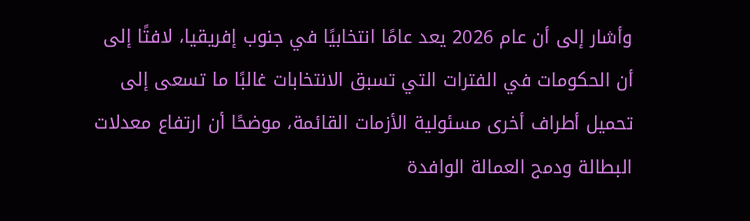وأشار إلى أن عام 2026 يعد عامًا انتخابيًا في جنوب إفريقيا، لافتًا إلى أن الحكومات في الفترات التي تسبق الانتخابات غالبًا ما تسعى إلى تحميل أطراف أخرى مسئولية الأزمات القائمة، موضحًا أن ارتفاع معدلات البطالة ودمج العمالة الوافدة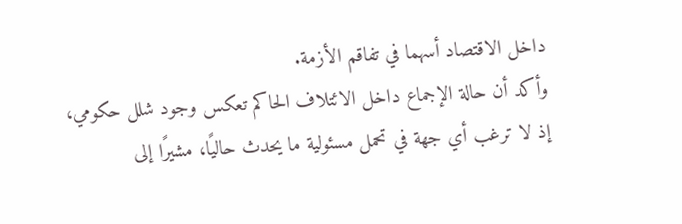داخل الاقتصاد أسهما في تفاقم الأزمة.
وأكد أن حالة الإجماع داخل الائتلاف الحاكم تعكس وجود شلل حكومي، إذ لا ترغب أي جهة في تحمل مسئولية ما يحدث حاليًا، مشيرًا إلى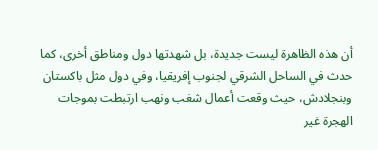أن هذه الظاهرة ليست جديدة، بل شهدتها دول ومناطق أخرى، كما حدث في الساحل الشرقي لجنوب إفريقيا، وفي دول مثل باكستان وبنجلادش، حيث وقعت أعمال شغب ونهب ارتبطت بموجات الهجرة غير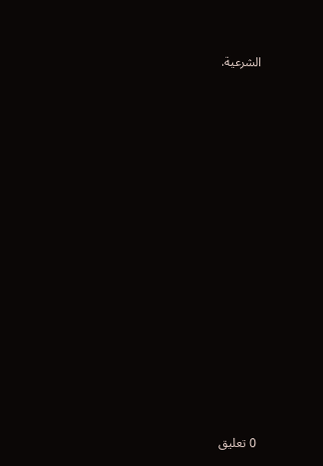الشرعية.

















0 تعليق